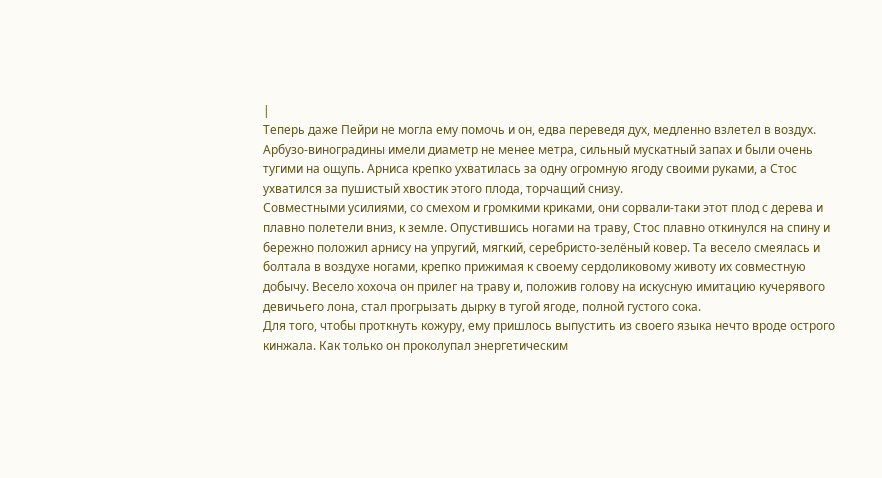|
Теперь даже Пейри не могла ему помочь и он, едва переведя дух, медленно взлетел в воздух. Арбузо-виноградины имели диаметр не менее метра, сильный мускатный запах и были очень тугими на ощупь. Арниса крепко ухватилась за одну огромную ягоду своими руками, а Стос ухватился за пушистый хвостик этого плода, торчащий снизу.
Совместными усилиями, со смехом и громкими криками, они сорвали-таки этот плод с дерева и плавно полетели вниз, к земле. Опустившись ногами на траву, Стос плавно откинулся на спину и бережно положил арнису на упругий, мягкий, серебристо-зелёный ковер. Та весело смеялась и болтала в воздухе ногами, крепко прижимая к своему сердоликовому животу их совместную добычу. Весело хохоча он прилег на траву и, положив голову на искусную имитацию кучерявого девичьего лона, стал прогрызать дырку в тугой ягоде, полной густого сока.
Для того, чтобы проткнуть кожуру, ему пришлось выпустить из своего языка нечто вроде острого кинжала. Как только он проколупал энергетическим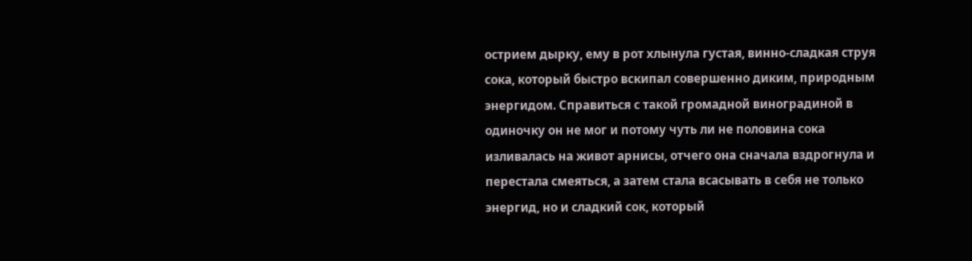острием дырку, ему в рот хлынула густая, винно-сладкая струя сока, который быстро вскипал совершенно диким, природным энергидом. Справиться с такой громадной виноградиной в одиночку он не мог и потому чуть ли не половина сока изливалась на живот арнисы, отчего она сначала вздрогнула и перестала смеяться, а затем стала всасывать в себя не только энергид, но и сладкий сок, который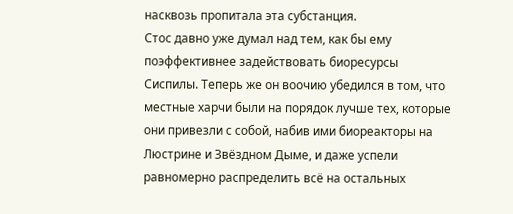насквозь пропитала эта субстанция.
Стос давно уже думал над тем, как бы ему поэффективнее задействовать биоресурсы Сиспилы. Теперь же он воочию убедился в том, что местные харчи были на порядок лучше тех, которые они привезли с собой, набив ими биореакторы на Люстрине и Звёздном Дыме, и даже успели равномерно распределить всё на остальных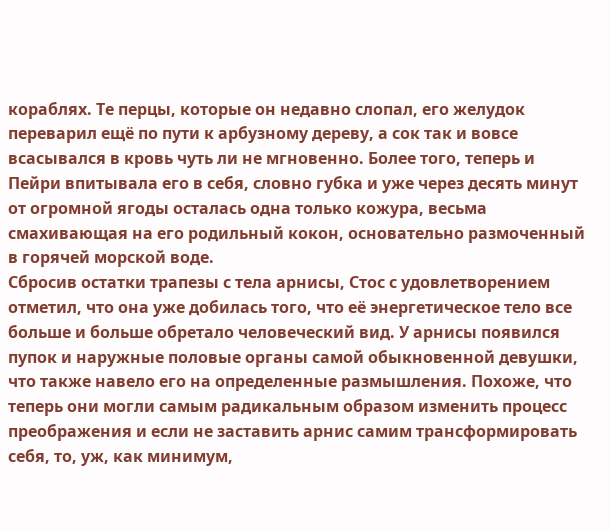кораблях. Те перцы, которые он недавно слопал, его желудок переварил ещё по пути к арбузному дереву, а сок так и вовсе всасывался в кровь чуть ли не мгновенно. Более того, теперь и Пейри впитывала его в себя, словно губка и уже через десять минут от огромной ягоды осталась одна только кожура, весьма смахивающая на его родильный кокон, основательно размоченный в горячей морской воде.
Сбросив остатки трапезы с тела арнисы, Стос с удовлетворением отметил, что она уже добилась того, что её энергетическое тело все больше и больше обретало человеческий вид. У арнисы появился пупок и наружные половые органы самой обыкновенной девушки, что также навело его на определенные размышления. Похоже, что теперь они могли самым радикальным образом изменить процесс преображения и если не заставить арнис самим трансформировать себя, то, уж, как минимум,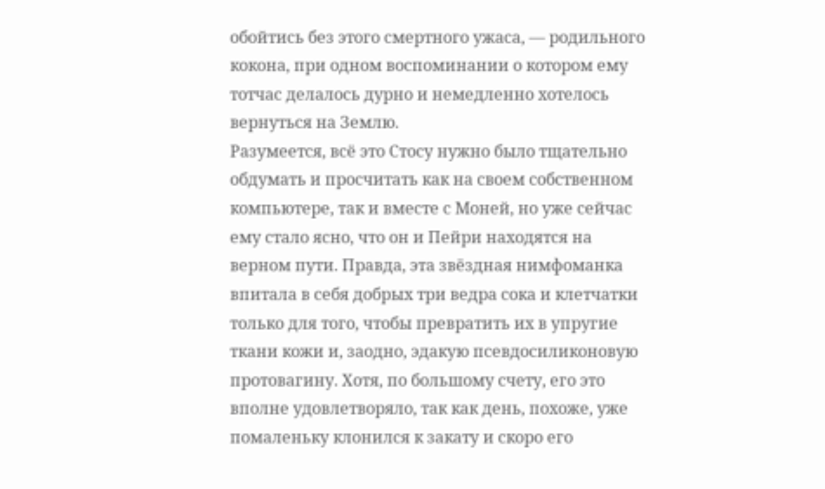обойтись без этого смертного ужаса, — родильного кокона, при одном воспоминании о котором ему тотчас делалось дурно и немедленно хотелось вернуться на Землю.
Разумеется, всё это Стосу нужно было тщательно обдумать и просчитать как на своем собственном компьютере, так и вместе с Моней, но уже сейчас ему стало ясно, что он и Пейри находятся на верном пути. Правда, эта звёздная нимфоманка впитала в себя добрых три ведра сока и клетчатки только для того, чтобы превратить их в упругие ткани кожи и, заодно, эдакую псевдосиликоновую протовагину. Хотя, по большому счету, его это вполне удовлетворяло, так как день, похоже, уже помаленьку клонился к закату и скоро его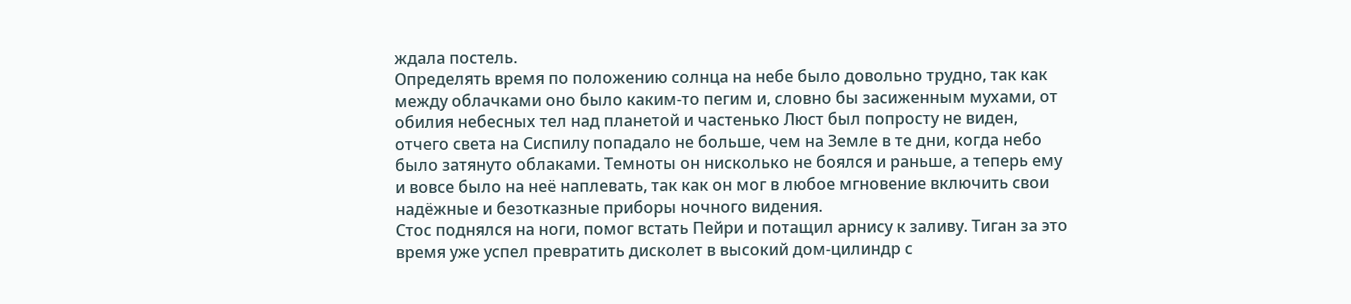ждала постель.
Определять время по положению солнца на небе было довольно трудно, так как между облачками оно было каким-то пегим и, словно бы засиженным мухами, от обилия небесных тел над планетой и частенько Люст был попросту не виден, отчего света на Сиспилу попадало не больше, чем на Земле в те дни, когда небо было затянуто облаками. Темноты он нисколько не боялся и раньше, а теперь ему и вовсе было на неё наплевать, так как он мог в любое мгновение включить свои надёжные и безотказные приборы ночного видения.
Стос поднялся на ноги, помог встать Пейри и потащил арнису к заливу. Тиган за это время уже успел превратить дисколет в высокий дом-цилиндр с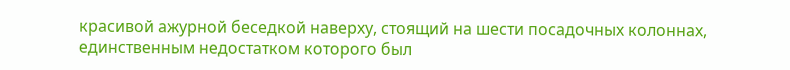красивой ажурной беседкой наверху, стоящий на шести посадочных колоннах, единственным недостатком которого был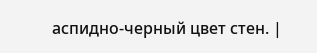аспидно-черный цвет стен. |